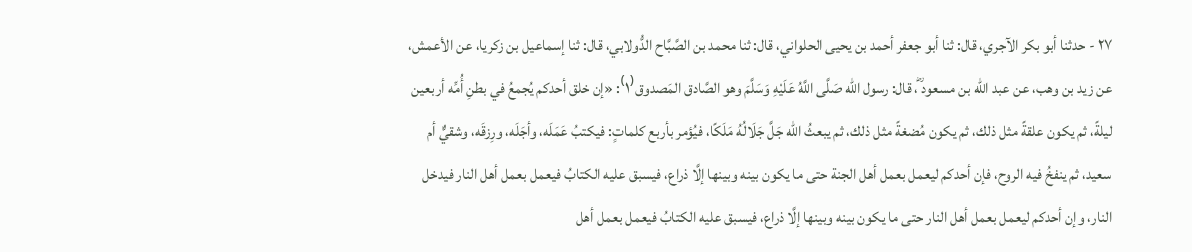٢٧ - حدثنا أبو بكر الآجري، قال: ثنا أبو جعفر أحمد بن يحيى الحلواني، قال: ثنا محمد بن الصَّبَّاح الدُّولابي، قال: ثنا إسماعيل بن زكريا، عن الأعمش، عن زيد بن وهب، عن عبد الله بن مسعود ؓ، قال: رسول الله صَلَّى اللَّهُ عَلَيْهِ وَسَلَّمَ وهو الصَّادق المَصدوق⁽١⁾: «إن خلق أحدكم يُجمعُ في بطنِ أُمِّه أربعين ليلةً، ثم يكون علقةً مثل ذلك، ثم يكون مُضغةً مثل ذلك، ثم يبعثُ الله جَلَّ جَلَالُهُ مَلَكًا، فيُؤمر بأربع كلماتٍ: فيكتبُ عَمَلَه، وأجَلَه، ورِزقَه، وشقيٌّ أم سعيد، ثم ينفخُ فيه الروح، فإن أحدكم ليعمل بعمل أهل الجنة حتى ما يكون بينه وبينها إلَّا ذراع، فيسبق عليه الكتابُ فيعمل بعمل أهل النار فيدخل النار، وإن أحدكم ليعمل بعمل أهل النار حتى ما يكون بينه وبينها إلَّا ذراع، فيسبق عليه الكتابُ فيعمل بعمل أهل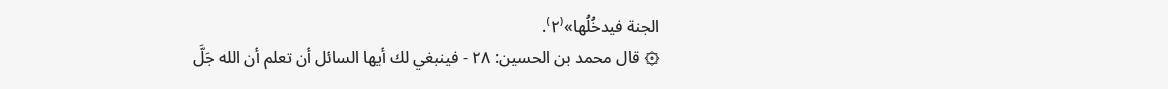الجنة فيدخُلُها»⁽٢⁾.
۞ قال محمد بن الحسين: ٢٨ - فينبغي لك أيها السائل أن تعلم أن الله جَلَّ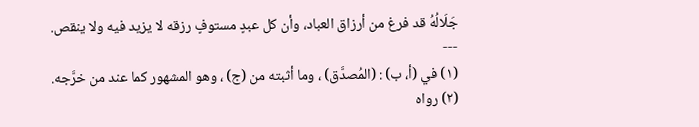جَلَالُهُ قد فرغ من أرزاق العباد، وأن كل عبدٍ مستوفٍ رزقه لا يزيد فيه ولا ينقص.
---
(١) في (أ، ب) : (المُصدَّق) ، وما أثبته من (ج) ، وهو المشهور كما عند من خرَّجه.
(٢) رواه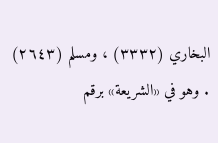البخاري (٣٣٣٢) ، ومسلم (٢٦٤٣) . وهو في «الشريعة» برقم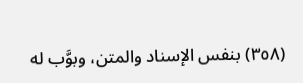(٣٥٨) بنفس الإسناد والمتن، وبوَّب له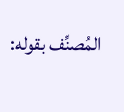المُصنِّف بقوله: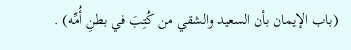(باب الإيمان بأن السعيد والشقي من كُتِبَ في بطنِ أُمِّه) .